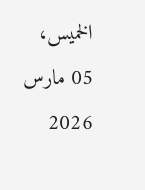الخميس، 05 مارس 2026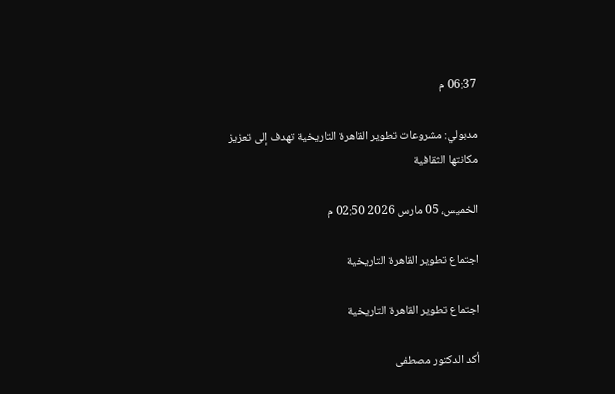06:37 م

مدبولي: مشروعات تطوير القاهرة التاريخية تهدف إلى تعزيز مكانتها الثقافية

الخميس، 05 مارس 2026 02:50 م

اجتماع تطوير القاهرة التاريخية

اجتماع تطوير القاهرة التاريخية

أكد الدكتور مصطفى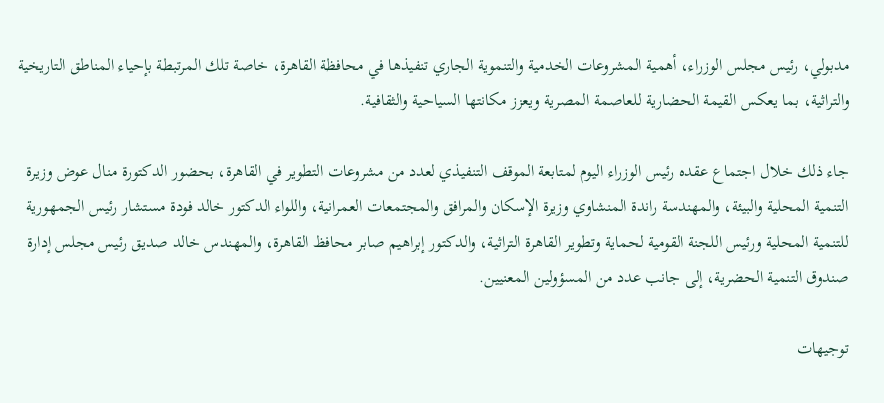مدبولي، رئيس مجلس الوزراء، أهمية المشروعات الخدمية والتنموية الجاري تنفيذها في محافظة القاهرة، خاصة تلك المرتبطة بإحياء المناطق التاريخية والتراثية، بما يعكس القيمة الحضارية للعاصمة المصرية ويعزز مكانتها السياحية والثقافية.

جاء ذلك خلال اجتماع عقده رئيس الوزراء اليوم لمتابعة الموقف التنفيذي لعدد من مشروعات التطوير في القاهرة، بحضور الدكتورة منال عوض وزيرة التنمية المحلية والبيئة، والمهندسة راندة المنشاوي وزيرة الإسكان والمرافق والمجتمعات العمرانية، واللواء الدكتور خالد فودة مستشار رئيس الجمهورية للتنمية المحلية ورئيس اللجنة القومية لحماية وتطوير القاهرة التراثية، والدكتور إبراهيم صابر محافظ القاهرة، والمهندس خالد صديق رئيس مجلس إدارة صندوق التنمية الحضرية، إلى جانب عدد من المسؤولين المعنيين.

توجيهات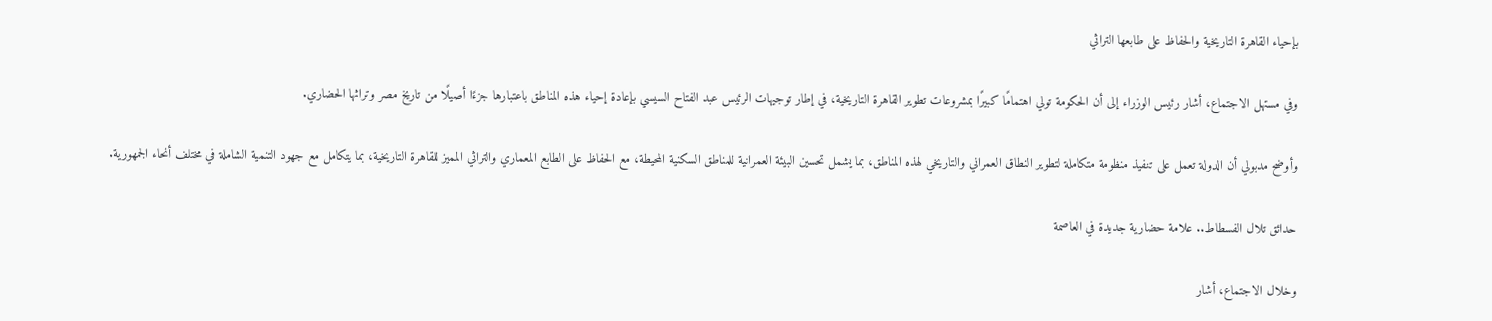بإحياء القاهرة التاريخية والحفاظ على طابعها التراثي

وفي مستهل الاجتماع، أشار رئيس الوزراء إلى أن الحكومة تولي اهتمامًا كبيرًا بمشروعات تطوير القاهرة التاريخية، في إطار توجيهات الرئيس عبد الفتاح السيسي بإعادة إحياء هذه المناطق باعتبارها جزءًا أصيلًا من تاريخ مصر وتراثها الحضاري.

وأوضح مدبولي أن الدولة تعمل على تنفيذ منظومة متكاملة لتطوير النطاق العمراني والتاريخي لهذه المناطق، بما يشمل تحسين البيئة العمرانية للمناطق السكنية المحيطة، مع الحفاظ على الطابع المعماري والتراثي المميز للقاهرة التاريخية، بما يتكامل مع جهود التنمية الشاملة في مختلف أنحاء الجمهورية.

حدائق تلال الفسطاط.. علامة حضارية جديدة في العاصمة

وخلال الاجتماع، أشار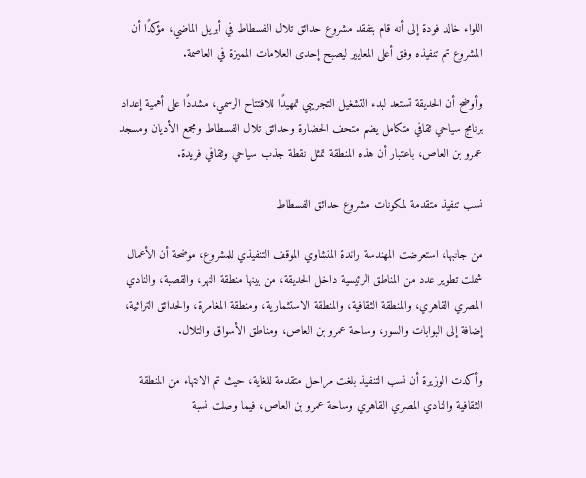اللواء خالد فودة إلى أنه قام بتفقد مشروع حدائق تلال الفسطاط في أبريل الماضي، مؤكدًا أن المشروع تم تنفيذه وفق أعلى المعايير ليصبح إحدى العلامات المميزة في العاصمة.

وأوضح أن الحديقة تستعد لبدء التشغيل التجريبي تمهيدًا للافتتاح الرسمي، مشددًا على أهمية إعداد برنامج سياحي ثقافي متكامل يضم متحف الحضارة وحدائق تلال الفسطاط ومجمع الأديان ومسجد عمرو بن العاص، باعتبار أن هذه المنطقة تمثل نقطة جذب سياحي وثقافي فريدة.

نسب تنفيذ متقدمة لمكونات مشروع حدائق الفسطاط

من جانبها، استعرضت المهندسة راندة المنشاوي الموقف التنفيذي للمشروع، موضحة أن الأعمال شملت تطوير عدد من المناطق الرئيسية داخل الحديقة، من بينها منطقة النهر، والقصبة، والنادي المصري القاهري، والمنطقة الثقافية، والمنطقة الاستثمارية، ومنطقة المغامرة، والحدائق التراثية، إضافة إلى البوابات والسور، وساحة عمرو بن العاص، ومناطق الأسواق والتلال.

وأكدت الوزيرة أن نسب التنفيذ بلغت مراحل متقدمة للغاية، حيث تم الانتهاء من المنطقة الثقافية والنادي المصري القاهري وساحة عمرو بن العاص، فيما وصلت نسبة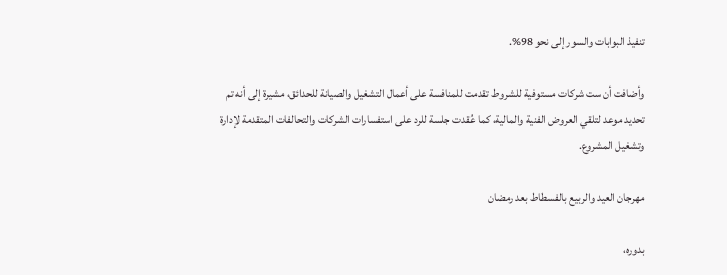تنفيذ البوابات والسور إلى نحو 98%.

وأضافت أن ست شركات مستوفية للشروط تقدمت للمنافسة على أعمال التشغيل والصيانة للحدائق، مشيرة إلى أنه تم تحديد موعد لتلقي العروض الفنية والمالية، كما عُقدت جلسة للرد على استفسارات الشركات والتحالفات المتقدمة لإدارة وتشغيل المشروع.

مهرجان العيد والربيع بالفسطاط بعد رمضان

بدوره،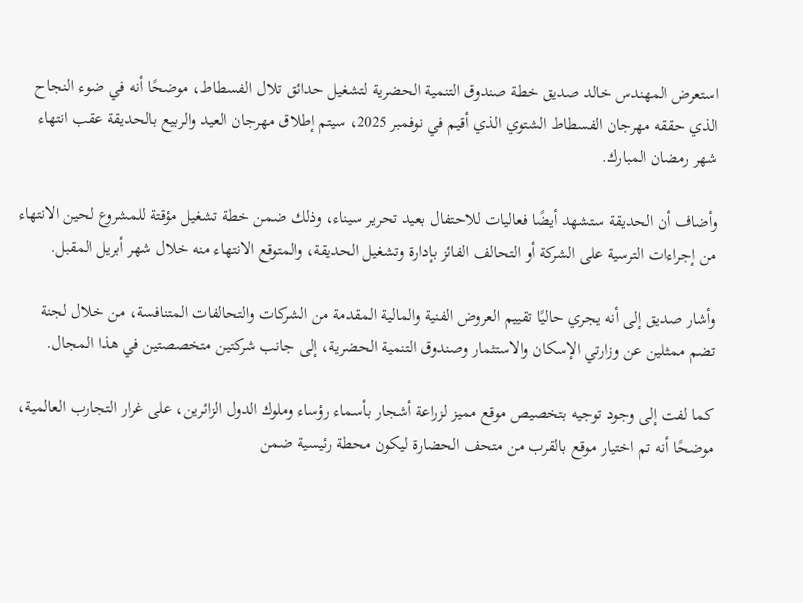استعرض المهندس خالد صديق خطة صندوق التنمية الحضرية لتشغيل حدائق تلال الفسطاط، موضحًا أنه في ضوء النجاح الذي حققه مهرجان الفسطاط الشتوي الذي أقيم في نوفمبر 2025، سيتم إطلاق مهرجان العيد والربيع بالحديقة عقب انتهاء شهر رمضان المبارك.

وأضاف أن الحديقة ستشهد أيضًا فعاليات للاحتفال بعيد تحرير سيناء، وذلك ضمن خطة تشغيل مؤقتة للمشروع لحين الانتهاء من إجراءات الترسية على الشركة أو التحالف الفائز بإدارة وتشغيل الحديقة، والمتوقع الانتهاء منه خلال شهر أبريل المقبل.

وأشار صديق إلى أنه يجري حاليًا تقييم العروض الفنية والمالية المقدمة من الشركات والتحالفات المتنافسة، من خلال لجنة تضم ممثلين عن وزارتي الإسكان والاستثمار وصندوق التنمية الحضرية، إلى جانب شركتين متخصصتين في هذا المجال.

كما لفت إلى وجود توجيه بتخصيص موقع مميز لزراعة أشجار بأسماء رؤساء وملوك الدول الزائرين، على غرار التجارب العالمية، موضحًا أنه تم اختيار موقع بالقرب من متحف الحضارة ليكون محطة رئيسية ضمن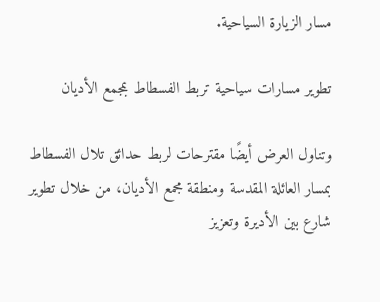مسار الزيارة السياحية.

تطوير مسارات سياحية تربط الفسطاط بمجمع الأديان

وتناول العرض أيضًا مقترحات لربط حدائق تلال الفسطاط بمسار العائلة المقدسة ومنطقة مجمع الأديان، من خلال تطوير شارع بين الأديرة وتعزيز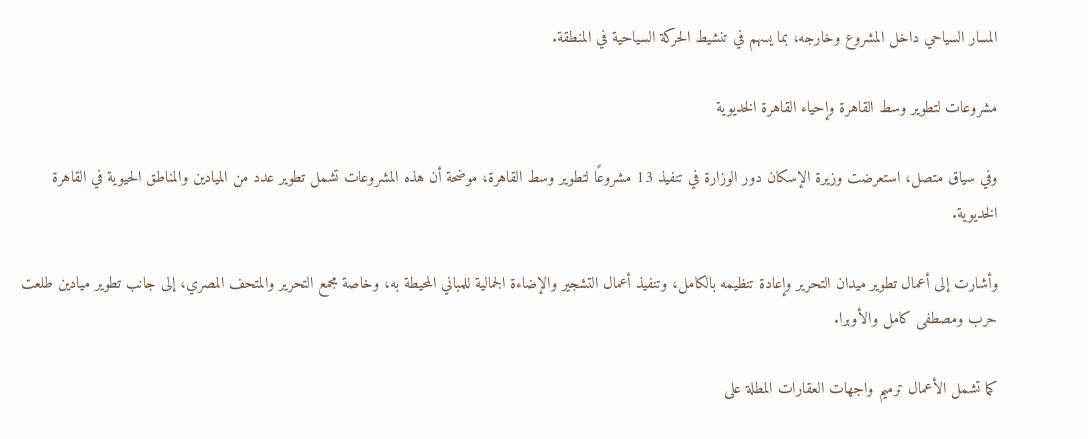المسار السياحي داخل المشروع وخارجه، بما يسهم في تنشيط الحركة السياحية في المنطقة.

مشروعات لتطوير وسط القاهرة وإحياء القاهرة الخديوية

وفي سياق متصل، استعرضت وزيرة الإسكان دور الوزارة في تنفيذ 13 مشروعًا لتطوير وسط القاهرة، موضحة أن هذه المشروعات تشمل تطوير عدد من الميادين والمناطق الحيوية في القاهرة الخديوية.

وأشارت إلى أعمال تطوير ميدان التحرير وإعادة تنظيمه بالكامل، وتنفيذ أعمال التشجير والإضاءة الجمالية للمباني المحيطة به، وخاصة مجمع التحرير والمتحف المصري، إلى جانب تطوير ميادين طلعت حرب ومصطفى كامل والأوبرا.

كما تشمل الأعمال ترميم واجهات العقارات المطلة على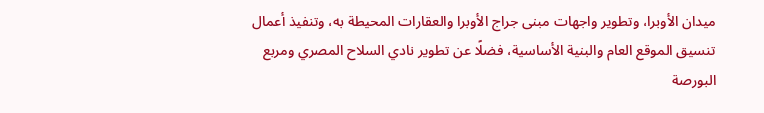ميدان الأوبرا، وتطوير واجهات مبنى جراج الأوبرا والعقارات المحيطة به، وتنفيذ أعمال تنسيق الموقع العام والبنية الأساسية، فضلًا عن تطوير نادي السلاح المصري ومربع البورصة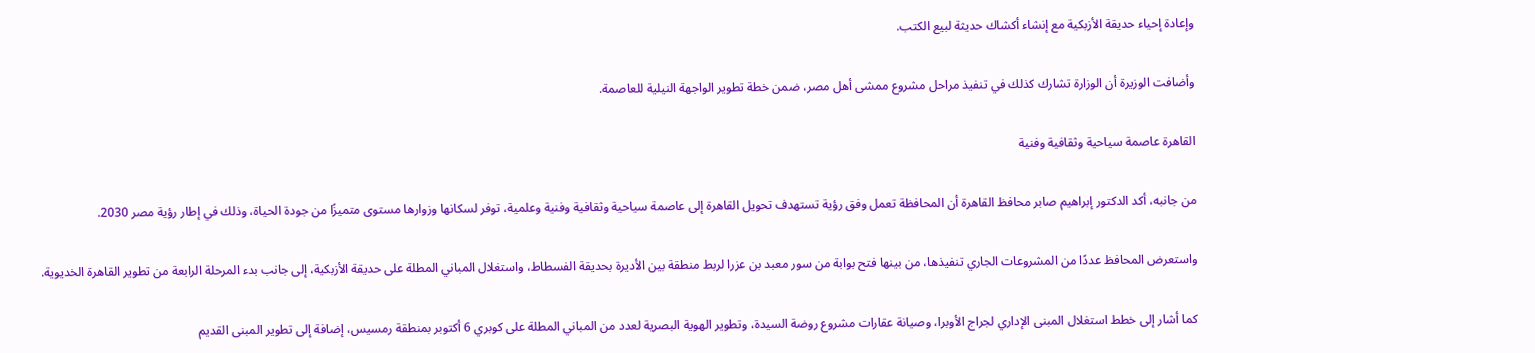وإعادة إحياء حديقة الأزبكية مع إنشاء أكشاك حديثة لبيع الكتب.

وأضافت الوزيرة أن الوزارة تشارك كذلك في تنفيذ مراحل مشروع ممشى أهل مصر، ضمن خطة تطوير الواجهة النيلية للعاصمة.

القاهرة عاصمة سياحية وثقافية وفنية

من جانبه، أكد الدكتور إبراهيم صابر محافظ القاهرة أن المحافظة تعمل وفق رؤية تستهدف تحويل القاهرة إلى عاصمة سياحية وثقافية وفنية وعلمية، توفر لسكانها وزوارها مستوى متميزًا من جودة الحياة، وذلك في إطار رؤية مصر 2030.

واستعرض المحافظ عددًا من المشروعات الجاري تنفيذها، من بينها فتح بوابة من سور معبد بن عزرا لربط منطقة بين الأديرة بحديقة الفسطاط، واستغلال المباني المطلة على حديقة الأزبكية، إلى جانب بدء المرحلة الرابعة من تطوير القاهرة الخديوية.

كما أشار إلى خطط استغلال المبنى الإداري لجراج الأوبرا، وصيانة عقارات مشروع روضة السيدة، وتطوير الهوية البصرية لعدد من المباني المطلة على كوبري 6 أكتوبر بمنطقة رمسيس، إضافة إلى تطوير المبنى القديم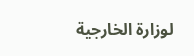لوزارة الخارجية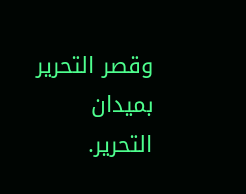وقصر التحرير بميدان التحرير.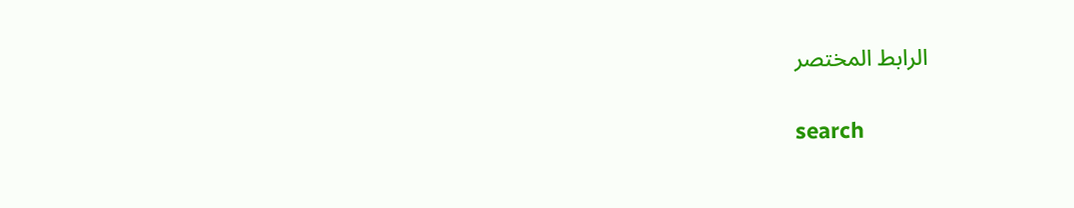الرابط المختصر

search